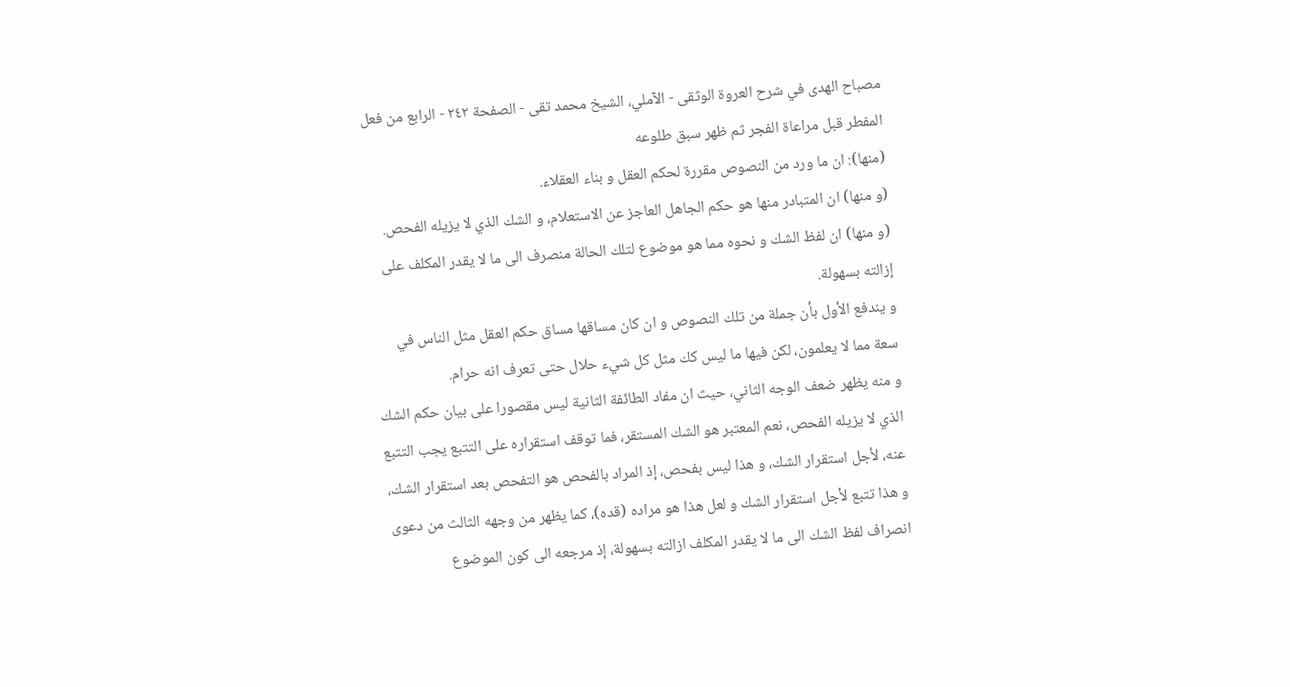مصباح الهدى في شرح العروة الوثقى - الآملي، الشيخ محمد تقى - الصفحة ٢٤٢ - الرابع من فعل المفطر قبل مراعاة الفجر ثم ظهر سبق طلوعه
(منها): ان ما ورد من النصوص مقررة لحكم العقل و بناء العقلاء.
(و منها) ان المتبادر منها هو حكم الجاهل العاجز عن الاستعلام، و الشك الذي لا يزيله الفحص.
(و منها) ان لفظ الشك و نحوه مما هو موضوع لتلك الحالة منصرف الى ما لا يقدر المكلف على إزالته بسهولة.
و يندفع الأول بأن جملة من تلك النصوص و ان كان مساقها مساق حكم العقل مثل الناس في سعة مما لا يعلمون، لكن فيها ما ليس كك مثل كل شيء حلال حتى تعرف انه حرام.
و منه يظهر ضعف الوجه الثاني، حيث ان مفاد الطائفة الثانية ليس مقصورا على بيان حكم الشك الذي لا يزيله الفحص، نعم المعتبر هو الشك المستقر، فما توقف استقراره على التتبع يجب التتبع عنه، لأجل استقرار الشك، و هذا ليس بفحص، إذ المراد بالفحص هو التفحص بعد استقرار الشك، و هذا تتبع لأجل استقرار الشك و لعل هذا هو مراده (قده)، كما يظهر من وجهه الثالث من دعوى انصراف لفظ الشك الى ما لا يقدر المكلف ازالته بسهولة، إذ مرجعه الى كون الموضوع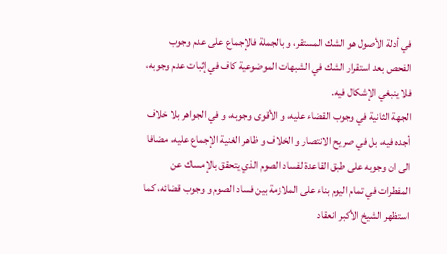في أدلة الأصول هو الشك المستقر، و بالجملة فالإجماع على عدم وجوب الفحص بعد استقرار الشك في الشبهات الموضوعية كاف في إثبات عدم وجوبه، فلا ينبغي الإشكال فيه.
الجهة الثانية في وجوب القضاء عليه، و الأقوى وجوبه، و في الجواهر بلا خلاف أجده فيه، بل في صريح الانتصار و الخلاف و ظاهر الغنية الإجماع عليه، مضافا الى ان وجوبه على طبق القاعدة لفساد الصوم الذي يتحقق بالإمساك عن المفطرات في تمام اليوم بناء على الملازمة بين فساد الصوم و وجوب قضائه، كما استظهر الشيخ الأكبر انعقاد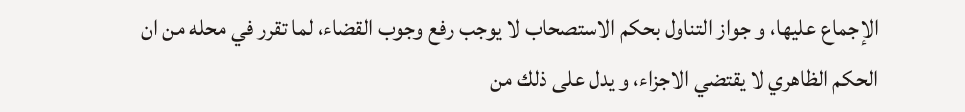الإجماع عليها، و جواز التناول بحكم الاستصحاب لا يوجب رفع وجوب القضاء، لما تقرر في محله من ان الحكم الظاهري لا يقتضي الاجزاء، و يدل على ذلك من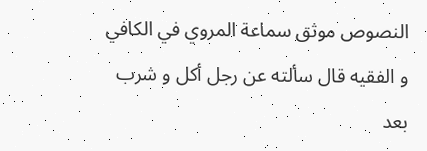النصوص موثق سماعة المروي في الكافي و الفقيه قال سألته عن رجل أكل و شرب بعد